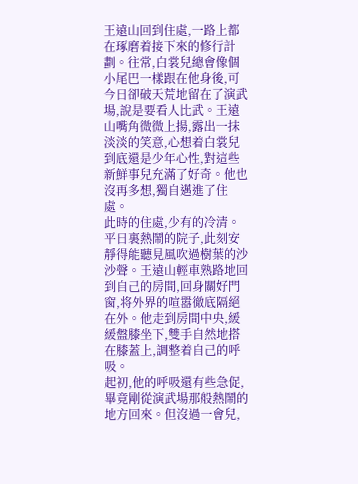王遠山回到住處,一路上都在琢磨着接下來的修行計劃。往常,白裳兒總會像個小尾巴一樣跟在他身後,可今日卻破天荒地留在了演武場,說是要看人比武。王遠山嘴角微微上揚,露出一抹淡淡的笑意,心想着白裳兒到底還是少年心性,對這些新鮮事兒充滿了好奇。他也沒再多想,獨自邁進了住處。
此時的住處,少有的冷清。平日裏熱鬧的院子,此刻安靜得能聽見風吹過樹葉的沙沙聲。王遠山輕車熟路地回到自己的房間,回身關好門窗,将外界的喧嚣徹底隔絕在外。他走到房間中央,緩緩盤膝坐下,雙手自然地搭在膝蓋上,調整着自己的呼吸。
起初,他的呼吸還有些急促,畢竟剛從演武場那般熱鬧的地方回來。但沒過一會兒,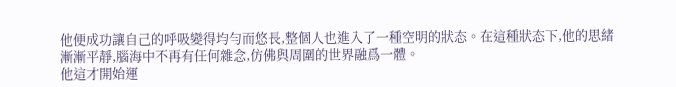他便成功讓自己的呼吸變得均勻而悠長,整個人也進入了一種空明的狀态。在這種狀态下,他的思緒漸漸平靜,腦海中不再有任何雜念,仿佛與周圍的世界融爲一體。
他這才開始運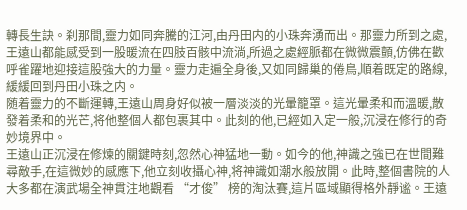轉長生訣。刹那間,靈力如同奔騰的江河,由丹田内的小珠奔湧而出。那靈力所到之處,王遠山都能感受到一股暖流在四肢百骸中流淌,所過之處經脈都在微微震顫,仿佛在歡呼雀躍地迎接這股強大的力量。靈力走遍全身後,又如同歸巢的倦鳥,順着既定的路線,緩緩回到丹田小珠之内。
随着靈力的不斷運轉,王遠山周身好似被一層淡淡的光暈籠罩。這光暈柔和而溫暖,散發着柔和的光芒,将他整個人都包裹其中。此刻的他,已經如入定一般,沉浸在修行的奇妙境界中。
王遠山正沉浸在修煉的關鍵時刻,忽然心神猛地一動。如今的他,神識之強已在世間難尋敵手,在這微妙的感應下,他立刻收攝心神,将神識如潮水般放開。此時,整個書院的人大多都在演武場全神貫注地觀看 “才俊” 榜的淘汰賽,這片區域顯得格外靜谧。王遠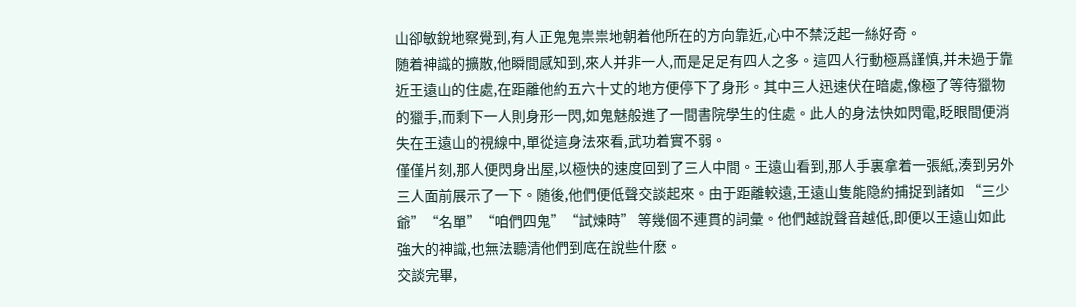山卻敏銳地察覺到,有人正鬼鬼祟祟地朝着他所在的方向靠近,心中不禁泛起一絲好奇。
随着神識的擴散,他瞬間感知到,來人并非一人,而是足足有四人之多。這四人行動極爲謹慎,并未過于靠近王遠山的住處,在距離他約五六十丈的地方便停下了身形。其中三人迅速伏在暗處,像極了等待獵物的獵手,而剩下一人則身形一閃,如鬼魅般進了一間書院學生的住處。此人的身法快如閃電,眨眼間便消失在王遠山的視線中,單從這身法來看,武功着實不弱。
僅僅片刻,那人便閃身出屋,以極快的速度回到了三人中間。王遠山看到,那人手裏拿着一張紙,湊到另外三人面前展示了一下。随後,他們便低聲交談起來。由于距離較遠,王遠山隻能隐約捕捉到諸如 “三少爺”“名單”“咱們四鬼”“試煉時” 等幾個不連貫的詞彙。他們越說聲音越低,即便以王遠山如此強大的神識,也無法聽清他們到底在說些什麽。
交談完畢,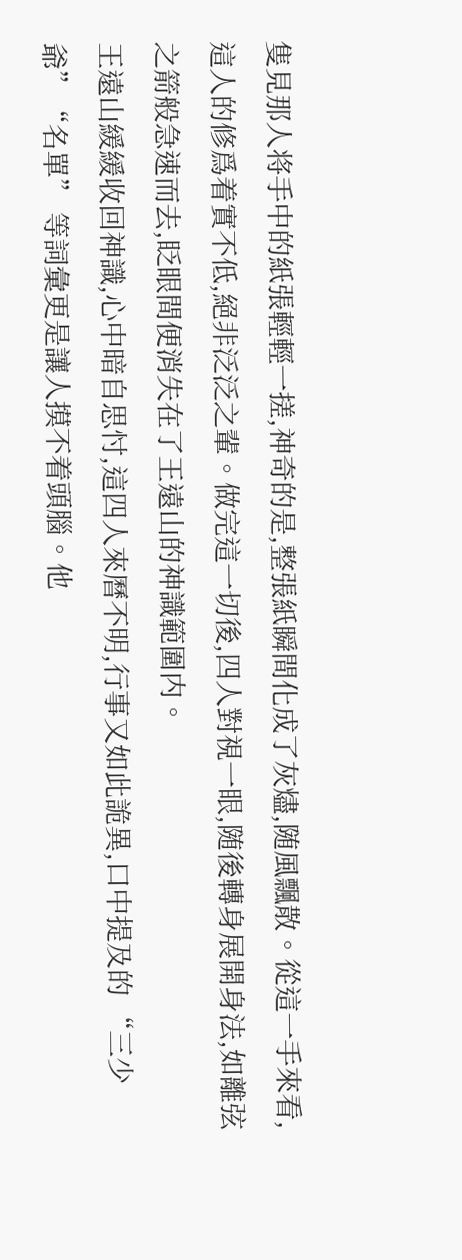隻見那人将手中的紙張輕輕一搓,神奇的是,整張紙瞬間化成了灰燼,随風飄散。從這一手來看,這人的修爲着實不低,絕非泛泛之輩。做完這一切後,四人對視一眼,随後轉身展開身法,如離弦之箭般急速而去,眨眼間便消失在了王遠山的神識範圍内。
王遠山緩緩收回神識,心中暗自思忖,這四人來曆不明,行事又如此詭異,口中提及的 “三少爺”“名單” 等詞彙更是讓人摸不着頭腦。他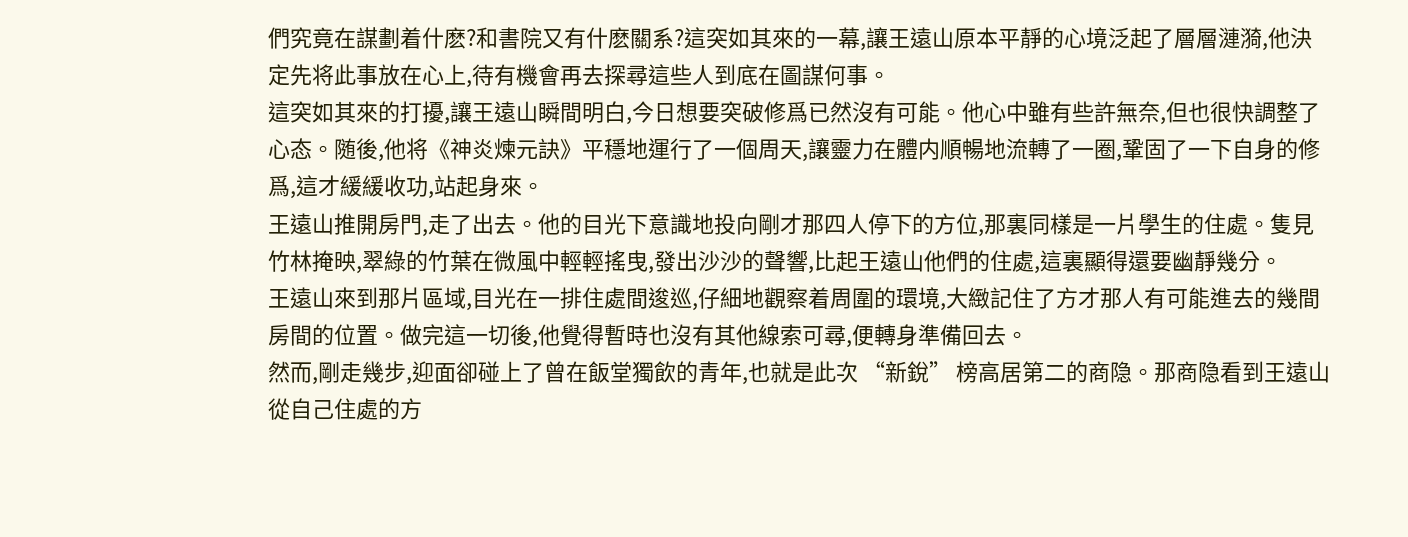們究竟在謀劃着什麽?和書院又有什麽關系?這突如其來的一幕,讓王遠山原本平靜的心境泛起了層層漣漪,他決定先将此事放在心上,待有機會再去探尋這些人到底在圖謀何事。
這突如其來的打擾,讓王遠山瞬間明白,今日想要突破修爲已然沒有可能。他心中雖有些許無奈,但也很快調整了心态。随後,他将《神炎煉元訣》平穩地運行了一個周天,讓靈力在體内順暢地流轉了一圈,鞏固了一下自身的修爲,這才緩緩收功,站起身來。
王遠山推開房門,走了出去。他的目光下意識地投向剛才那四人停下的方位,那裏同樣是一片學生的住處。隻見竹林掩映,翠綠的竹葉在微風中輕輕搖曳,發出沙沙的聲響,比起王遠山他們的住處,這裏顯得還要幽靜幾分。
王遠山來到那片區域,目光在一排住處間逡巡,仔細地觀察着周圍的環境,大緻記住了方才那人有可能進去的幾間房間的位置。做完這一切後,他覺得暫時也沒有其他線索可尋,便轉身準備回去。
然而,剛走幾步,迎面卻碰上了曾在飯堂獨飲的青年,也就是此次 “新銳” 榜高居第二的商隐。那商隐看到王遠山從自己住處的方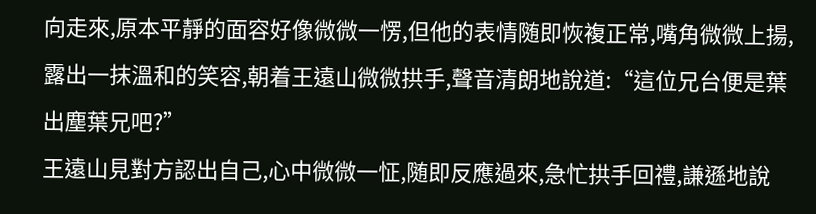向走來,原本平靜的面容好像微微一愣,但他的表情随即恢複正常,嘴角微微上揚,露出一抹溫和的笑容,朝着王遠山微微拱手,聲音清朗地說道:“這位兄台便是葉出塵葉兄吧?”
王遠山見對方認出自己,心中微微一怔,随即反應過來,急忙拱手回禮,謙遜地說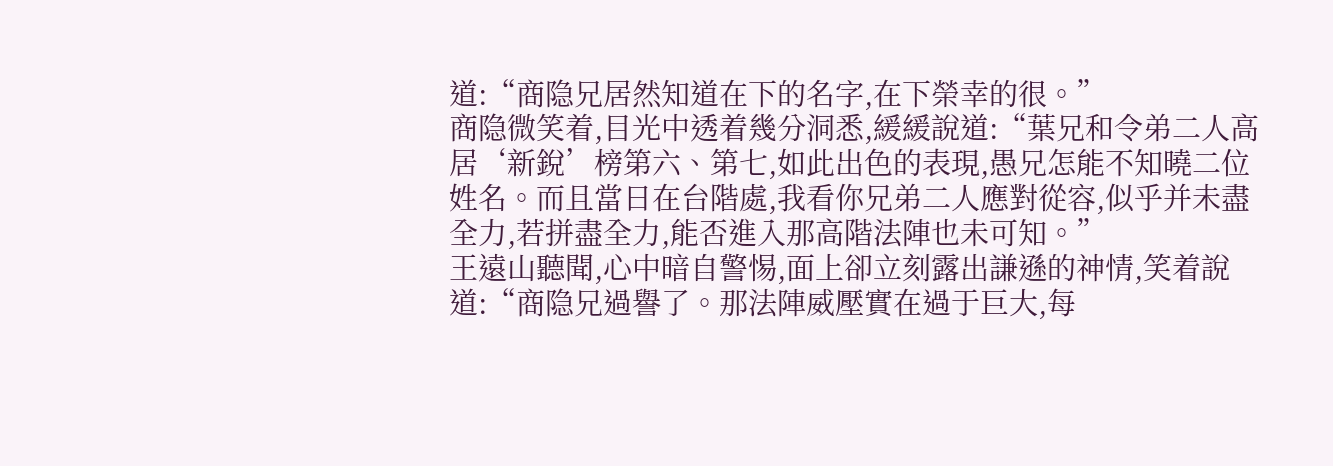道:“商隐兄居然知道在下的名字,在下榮幸的很。”
商隐微笑着,目光中透着幾分洞悉,緩緩說道:“葉兄和令弟二人高居‘新銳’榜第六、第七,如此出色的表現,愚兄怎能不知曉二位姓名。而且當日在台階處,我看你兄弟二人應對從容,似乎并未盡全力,若拼盡全力,能否進入那高階法陣也未可知。”
王遠山聽聞,心中暗自警惕,面上卻立刻露出謙遜的神情,笑着說道:“商隐兄過譽了。那法陣威壓實在過于巨大,每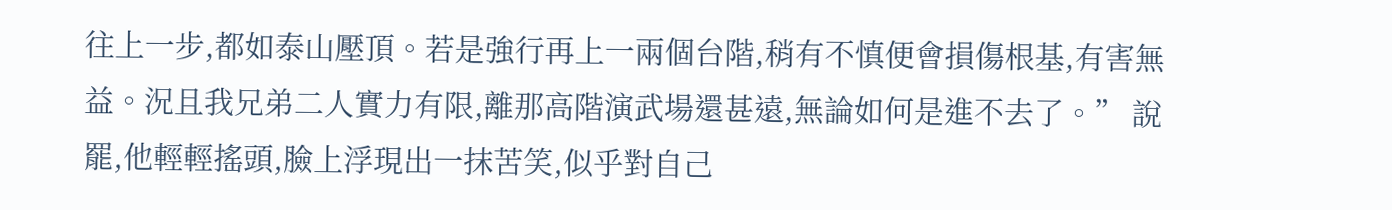往上一步,都如泰山壓頂。若是強行再上一兩個台階,稍有不慎便會損傷根基,有害無益。況且我兄弟二人實力有限,離那高階演武場還甚遠,無論如何是進不去了。” 說罷,他輕輕搖頭,臉上浮現出一抹苦笑,似乎對自己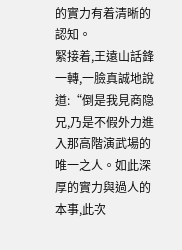的實力有着清晰的認知。
緊接着,王遠山話鋒一轉,一臉真誠地說道:“倒是我見商隐兄,乃是不假外力進入那高階演武場的唯一之人。如此深厚的實力與過人的本事,此次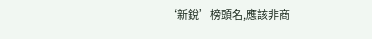‘新銳’榜頭名,應該非商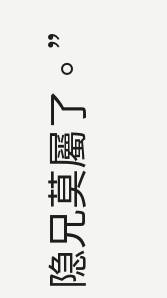隐兄莫屬了。”